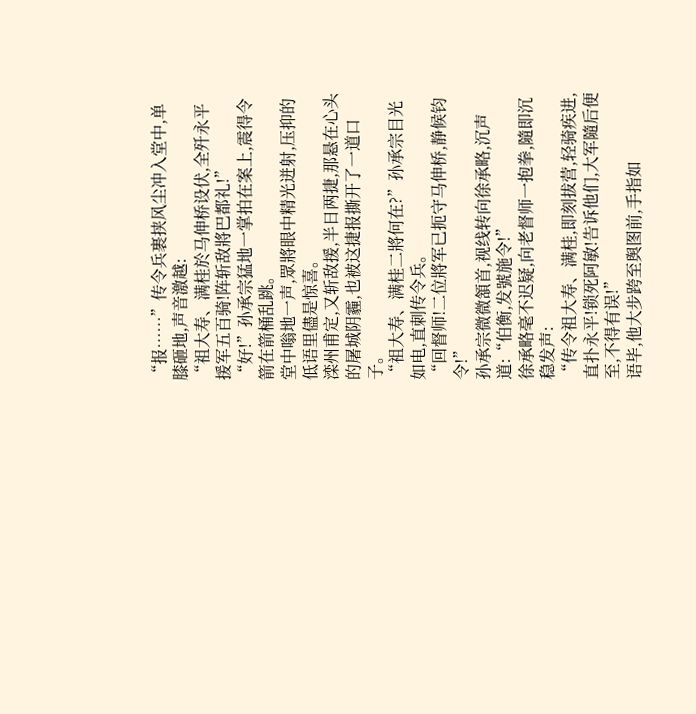“报……”传令兵裹挟风尘冲入堂中,单膝砸地,声音激越:
“祖大寿、满桂於马伸桥设伏,全歼永平援军五百骑!阵斩敌將巴都礼!”
“好!”孙承宗猛地一掌拍在案上,震得令箭在箭桶乱跳。
堂中嗡地一声,眾將眼中精光迸射,压抑的低语里儘是惊喜。
滦州甫定,又斩敌援,半日两捷,那悬在心头的屠城阴霾,也被这捷报撕开了一道口子。
“祖大寿、满桂二將何在?”孙承宗目光如电,直刺传令兵。
“回督师!二位將军已扼守马伸桥,静候钧令!”
孙承宗微微頷首,视线转向徐承略,沉声道:“伯衡,发號施令!”
徐承略毫不迟疑,向老督师一抱拳,隨即沉稳发声:
“传令祖大寿、满桂,即刻拔营,轻骑疾进,直扑永平!锁死阿敏!告诉他们,大军隨后便至,不得有误!”
语毕,他大步跨至舆图前,手指如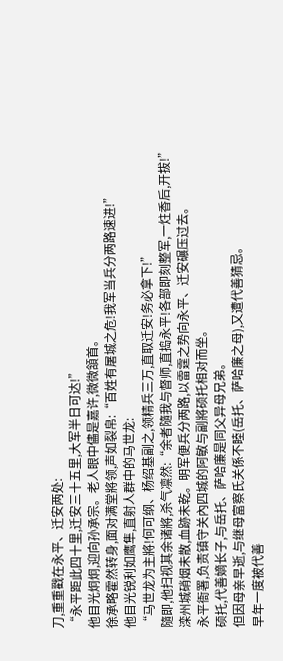刀,重重戳在永平、迁安两处:
“永平距此四十里,迁安三十五里,大军半日可达!”
他目光炯炯,迎向孙承宗。老人眼中儘是嘉许,微微頷首。
徐承略霍然转身,面对满堂將领,声如裂帛:“百姓有屠城之危!我军当兵分两路速进!”
他目光锐利如鹰隼,直射人群中的马世龙:
“马世龙为主將!何可纲、杨绍基副之,领精兵三万,直取迁安!务必拿下!”
隨即,他扫视其余诸將,杀气凛然:“余者隨我与督师,直捣永平!各部即刻整军,一炷香后,开拔!”
滦州城硝烟未散,血跡未乾。明军便兵分两路,以雷霆之势向永平、迁安碾压过去。
永平衙署,负责镇守关內四城的阿敏与副將硕托相对而坐。
硕托,代善嫡长子,与岳托、萨哈廉是同父异母兄弟。
但因母亲早逝,与继母富察氏关係不睦(岳托、萨哈廉之母),又遭代善猜忌。
早年一度被代善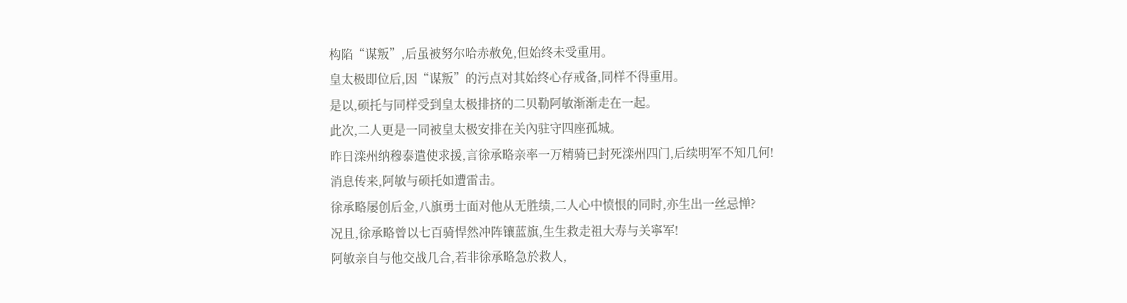构陷“谋叛”,后虽被努尔哈赤赦免,但始终未受重用。
皇太极即位后,因“谋叛”的污点对其始终心存戒备,同样不得重用。
是以,硕托与同样受到皇太极排挤的二贝勒阿敏渐渐走在一起。
此次,二人更是一同被皇太极安排在关內驻守四座孤城。
昨日滦州纳穆泰遣使求援,言徐承略亲率一万精骑已封死滦州四门,后续明军不知几何!
消息传来,阿敏与硕托如遭雷击。
徐承略屡创后金,八旗勇士面对他从无胜绩,二人心中愤恨的同时,亦生出一丝忌惮?
况且,徐承略曾以七百骑悍然冲阵镶蓝旗,生生救走祖大寿与关寧军!
阿敏亲自与他交战几合,若非徐承略急於救人,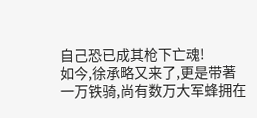自己恐已成其枪下亡魂!
如今,徐承略又来了,更是带著一万铁骑,尚有数万大军蜂拥在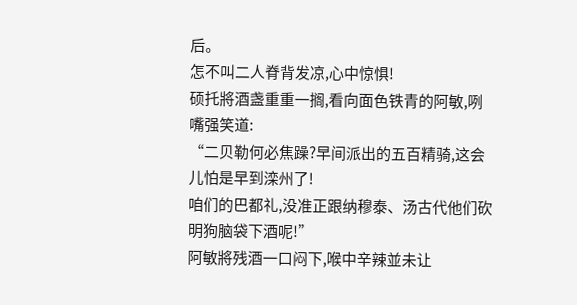后。
怎不叫二人脊背发凉,心中惊惧!
硕托將酒盏重重一搁,看向面色铁青的阿敏,咧嘴强笑道:
“二贝勒何必焦躁?早间派出的五百精骑,这会儿怕是早到滦州了!
咱们的巴都礼,没准正跟纳穆泰、汤古代他们砍明狗脑袋下酒呢!”
阿敏將残酒一口闷下,喉中辛辣並未让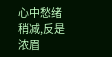心中愁绪稍减,反是浓眉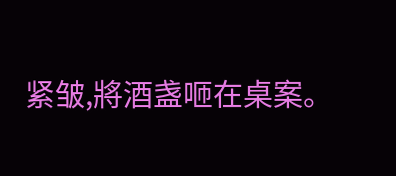紧皱,將酒盏咂在桌案。